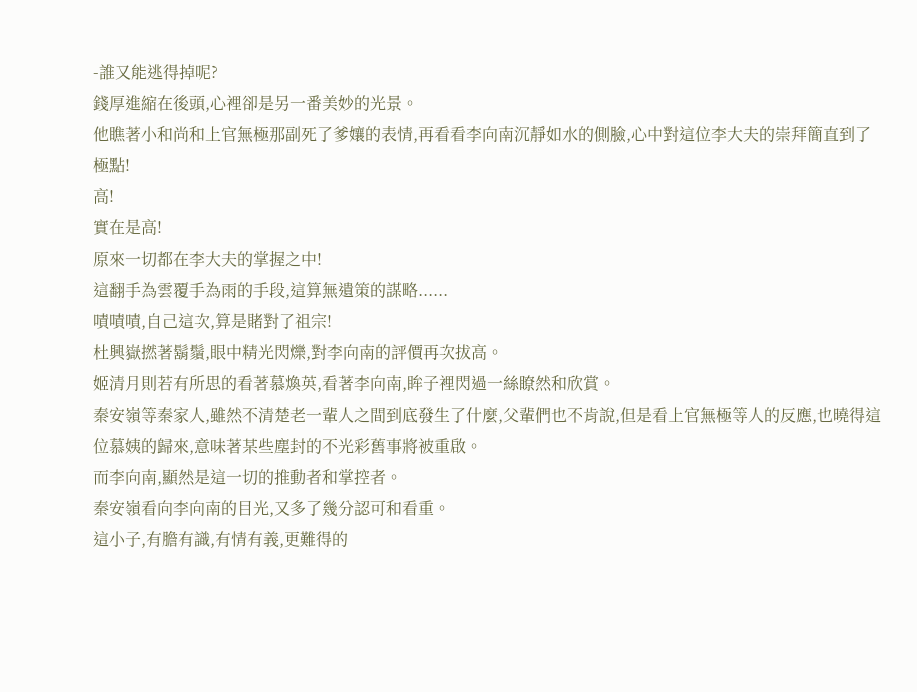-誰又能逃得掉呢?
錢厚進縮在後頭,心裡卻是另一番美妙的光景。
他瞧著小和尚和上官無極那副死了爹孃的表情,再看看李向南沉靜如水的側臉,心中對這位李大夫的崇拜簡直到了極點!
高!
實在是高!
原來一切都在李大夫的掌握之中!
這翻手為雲覆手為雨的手段,這算無遺策的謀略......
嘖嘖嘖,自己這次,算是賭對了祖宗!
杜興嶽撚著鬍鬚,眼中精光閃爍,對李向南的評價再次拔高。
姬清月則若有所思的看著慕煥英,看著李向南,眸子裡閃過一絲瞭然和欣賞。
秦安嶺等秦家人,雖然不清楚老一輩人之間到底發生了什麼,父輩們也不肯說,但是看上官無極等人的反應,也曉得這位慕姨的歸來,意味著某些塵封的不光彩舊事將被重啟。
而李向南,顯然是這一切的推動者和掌控者。
秦安嶺看向李向南的目光,又多了幾分認可和看重。
這小子,有膽有識,有情有義,更難得的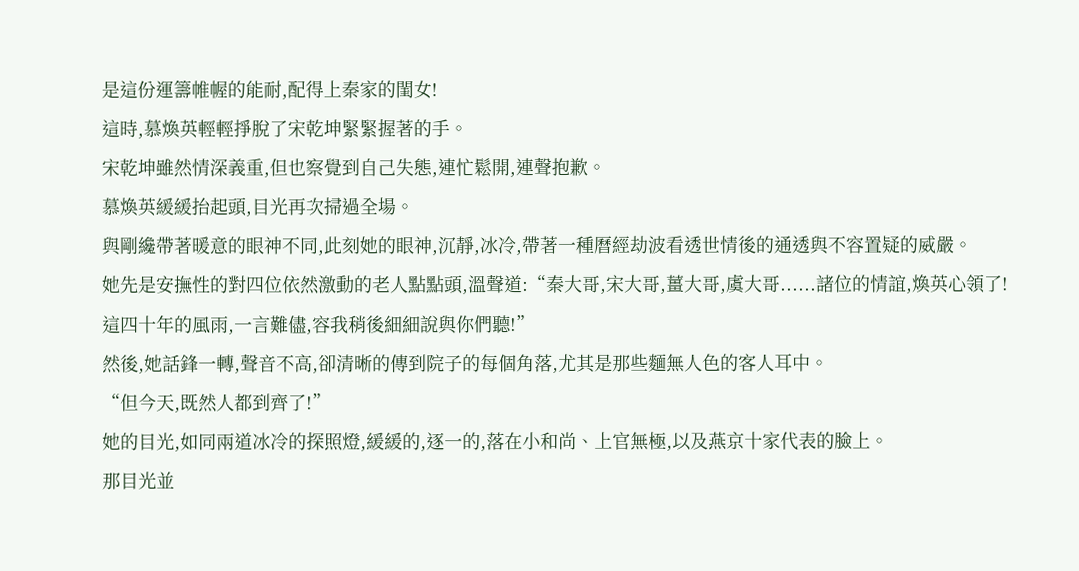是這份運籌帷幄的能耐,配得上秦家的閨女!
這時,慕煥英輕輕掙脫了宋乾坤緊緊握著的手。
宋乾坤雖然情深義重,但也察覺到自己失態,連忙鬆開,連聲抱歉。
慕煥英緩緩抬起頭,目光再次掃過全場。
與剛纔帶著暖意的眼神不同,此刻她的眼神,沉靜,冰冷,帶著一種曆經劫波看透世情後的通透與不容置疑的威嚴。
她先是安撫性的對四位依然激動的老人點點頭,溫聲道:“秦大哥,宋大哥,薑大哥,虞大哥......諸位的情誼,煥英心領了!這四十年的風雨,一言難儘,容我稍後細細說與你們聽!”
然後,她話鋒一轉,聲音不高,卻清晰的傳到院子的每個角落,尤其是那些麵無人色的客人耳中。
“但今天,既然人都到齊了!”
她的目光,如同兩道冰冷的探照燈,緩緩的,逐一的,落在小和尚、上官無極,以及燕京十家代表的臉上。
那目光並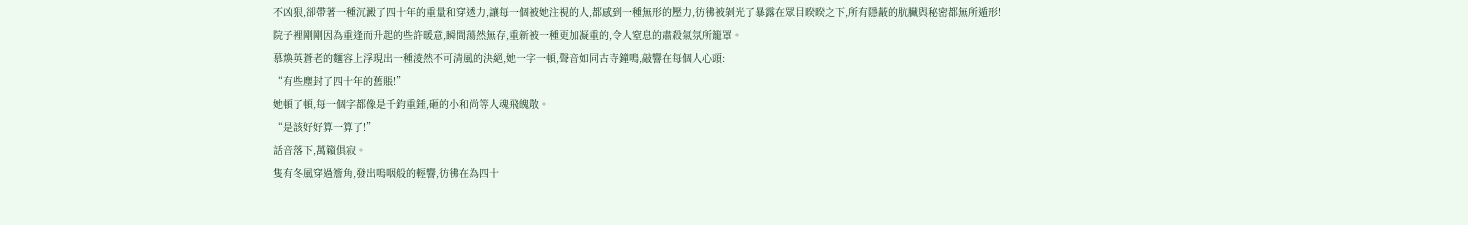不凶狠,卻帶著一種沉澱了四十年的重量和穿透力,讓每一個被她注視的人,都感到一種無形的壓力,彷彿被剝光了暴露在眾目睽睽之下,所有隱蔽的肮臟與秘密都無所遁形!
院子裡剛剛因為重逢而升起的些許暖意,瞬間蕩然無存,重新被一種更加凝重的,令人窒息的肅殺氣氛所籠罩。
慕煥英蒼老的麵容上浮現出一種淩然不可清風的決絕,她一字一頓,聲音如同古寺鐘鳴,敲響在每個人心頭:
“有些塵封了四十年的舊賬!”
她頓了頓,每一個字都像是千鈞重錘,砸的小和尚等人魂飛魄散。
“是該好好算一算了!”
話音落下,萬籟俱寂。
隻有冬風穿過簷角,發出嗚咽般的輕響,彷彿在為四十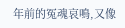年前的冤魂哀鳴,又像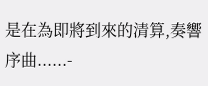是在為即將到來的清算,奏響序曲......-